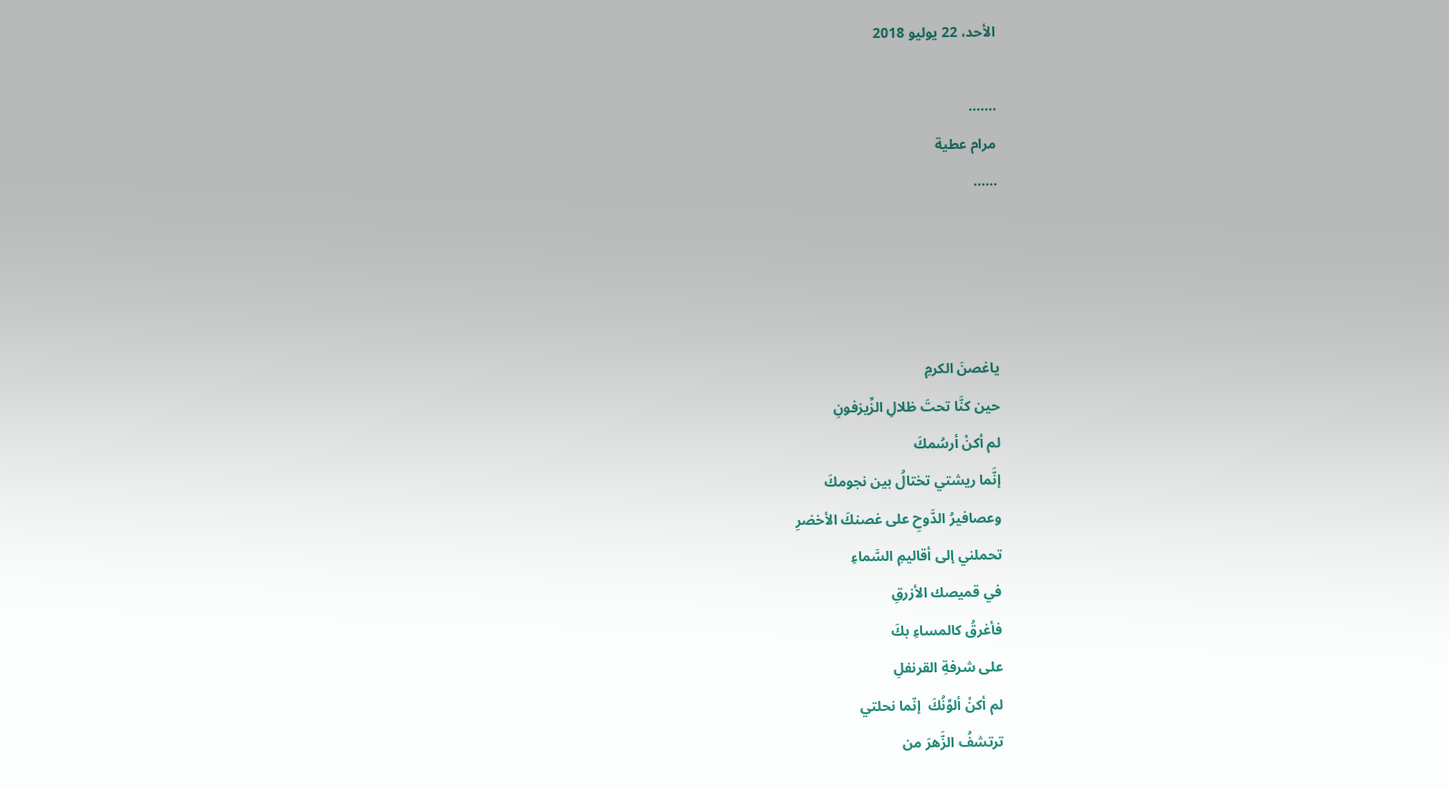الأحد، 22 يوليو 2018

.......
مرام عطية
......




ياغصنَ الكرمِ
حين كنَّا تحتَ ظلالِ الزِّيزفونِ
لم أكنْ أرسُمكَ
إنَّما ريشتي تختالُ بين نجومكَ
وعصافيرُ الدَّوحِ على غصنكَ الأخضرِ
تحملني إلى أقاليمِ السَّماءِ
في قميصك الأزرقِ
فأغرقُ كالمساءِ بكَ
على شرفةِ القرنفلِ
لم أكنْ ألوِّنُكَ  إنّما نحلتي
ترتشفُ الزَّهرَ من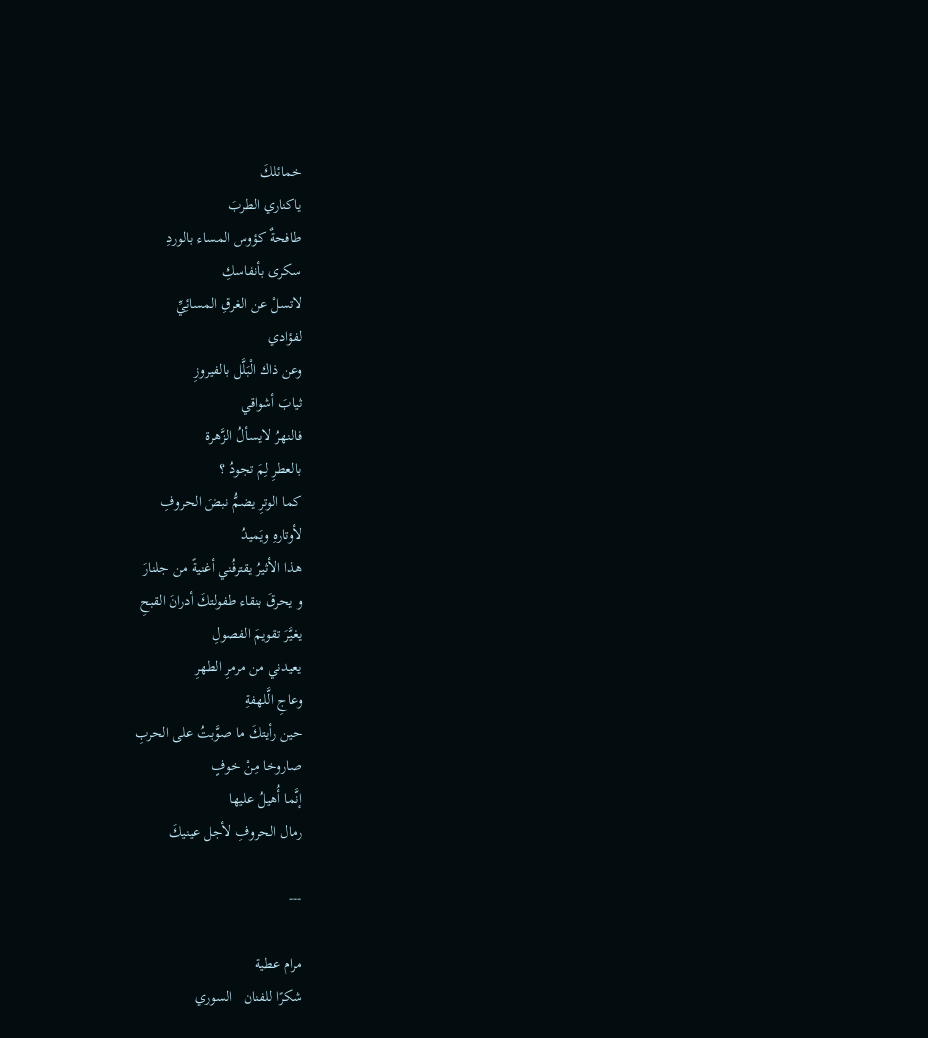خمائلكَ
ياكناري الطربَ
طافحةٌ كؤوس المساء بالوردِ
سكرى بأنفاسكِ
لاتسلْ عن الغرقِ المسائِيِّ
لفؤادي
وعن ذاك الْبَلَّل بالفيروزِ
ثيابَ أشواقي
فالنهرُ لايسألُ الزَّهرة
بالعطرِ لِمَ تجودُ ؟
كما الوترِ يضمُّ نبضَ الحروفِ
لأوتارهِ ويَميدُ
هذا الأثيرُ يقترفُني أغنيةً من جلنارَ
و يحرقَ بنقاء طفولتكَ أدرانَ القبحِ
يغيَّرَ تقويمَ الفصولِ
يعيدني من مرمرِ الطهرِ
وعاجِ الَّلهفةِ
حين رأيتكَ ما صوَّبتُ على الحربِ
صاروخا مِنْ خوفٍ
إنَّما أُهيلُ عليها
رمال الحروفِ لأجل عينيكَ

---

مرام عطية
شكرًا للفنان   السوري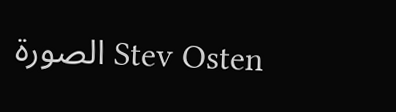Stev Osten الصورة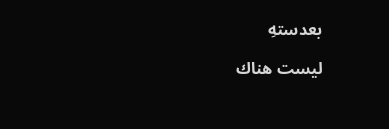بعدستهِ

ليست هناك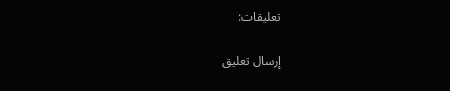تعليقات:

إرسال تعليق